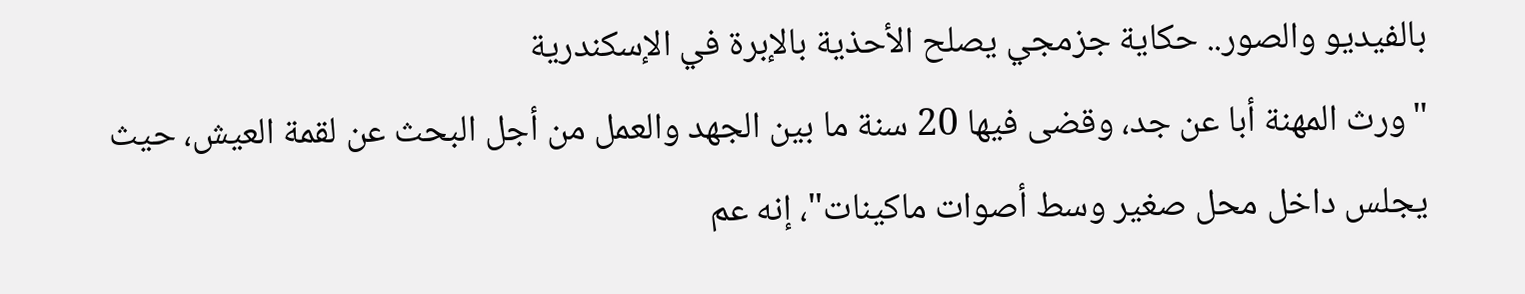بالفيديو والصور.. حكاية جزمجي يصلح الأحذية بالإبرة في الإسكندرية
"ورث المهنة أبا عن جد، وقضى فيها 20 سنة ما بين الجهد والعمل من أجل البحث عن لقمة العيش، حيث يجلس داخل محل صغير وسط أصوات ماكينات"، إنه عم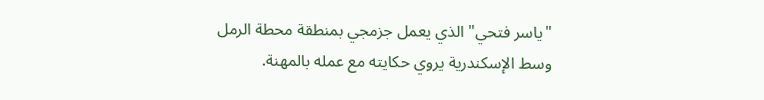"ياسر فتحي" الذي يعمل جزمجي بمنطقة محطة الرمل وسط الإسكندرية يروي حكايته مع عمله بالمهنة.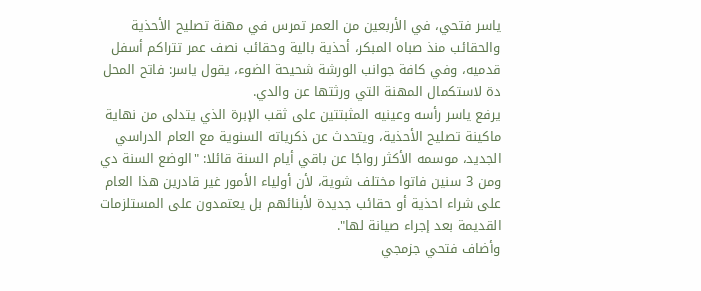ياسر فتحي، في الأربعين من العمر تمرس في مهنة تصليح الأحذية والحقائب منذ صباه المبكر، أحذية بالية وحقائب نصف عمر تتراكم أسفل قدميه، وفي كافة جوانب الورشة شحيحة الضوء، يقول ياسر: فاتح المحل دة لاستكمال المهنة التي ورثتها عن والدي.
يرفع ياسر رأسه وعينيه المثبتتين على ثقب الإبرة الذي يتدلى من نهاية ماكينة تصليح الأحذية، ويتحدث عن ذكرياته السنوية مع العام الدراسي الجديد، موسمه الأكثر رواجًا عن باقي أيام السنة قائلا: "الوضع السنة دي ومن 3 سنين فاتوا مختلف شوية، لأن أولياء الأمور غير قادرين هذا العام على شراء احذية أو حقائب جديدة لأبنائهم بل يعتمدون على المستلزمات القديمة بعد إجراء صيانة لها".
وأضاف فتحي جزمجي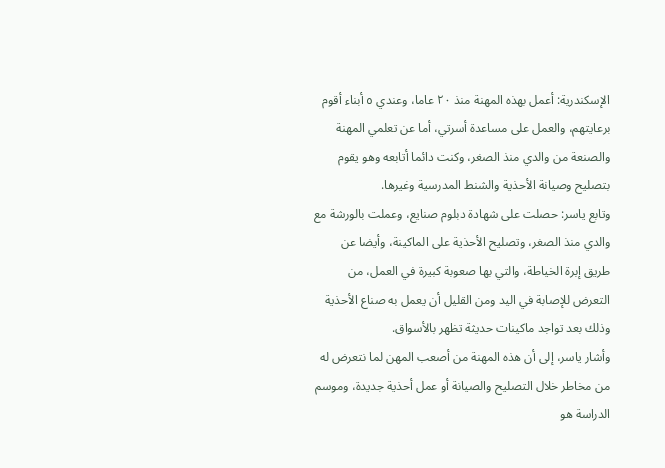الإسكندرية: أعمل بهذه المهنة منذ ٢٠ عاما، وعندي ٥ أبناء أقوم برعايتهم، والعمل على مساعدة أسرتي، أما عن تعلمي المهنة والصنعة من والدي منذ الصغر، وكنت دائما أتابعه وهو يقوم بتصليح وصيانة الأحذية والشنط المدرسية وغيرها.
وتابع ياسر: حصلت على شهادة دبلوم صنايع، وعملت بالورشة مع والدي منذ الصغر، وتصليح الأحذية على الماكينة، وأيضا عن طريق إبرة الخياطة، والتي بها صعوبة كبيرة في العمل، من التعرض للإصابة في اليد ومن القليل أن يعمل به صناع الأحذية وذلك بعد تواجد ماكينات حديثة تظهر بالأسواق.
وأشار ياسر، إلى أن هذه المهنة من أصعب المهن لما نتعرض له من مخاطر خلال التصليح والصيانة أو عمل أحذية جديدة، وموسم الدراسة هو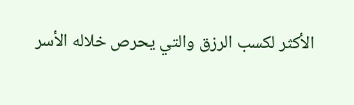الأكثر لكسب الرزق والتي يحرص خلاله الأسر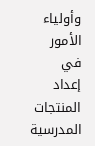وأولياء الأمور في إعداد المنتجات المدرسية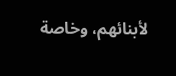لأبنائهم، وخاصة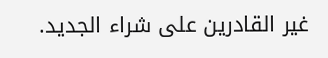غير القادرين على شراء الجديد.